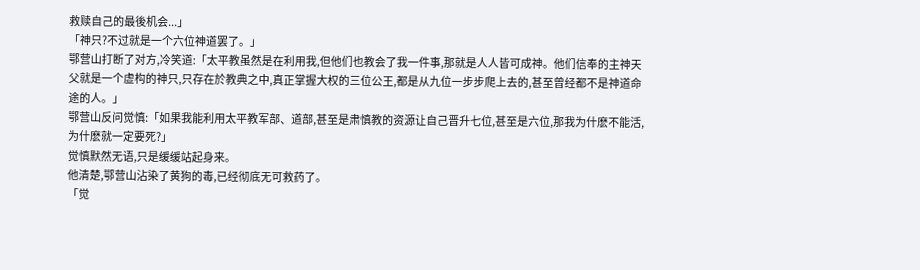救赎自己的最後机会...」
「神只?不过就是一个六位神道罢了。」
鄂营山打断了对方,冷笑道:「太平教虽然是在利用我,但他们也教会了我一件事,那就是人人皆可成神。他们信奉的主神天父就是一个虚构的神只,只存在於教典之中,真正掌握大权的三位公王,都是从九位一步步爬上去的,甚至曾经都不是神道命途的人。」
鄂营山反问觉慎:「如果我能利用太平教军部、道部,甚至是肃慎教的资源让自己晋升七位,甚至是六位,那我为什麽不能活,为什麽就一定要死?」
觉慎默然无语,只是缓缓站起身来。
他清楚,鄂营山沾染了黄狗的毒,已经彻底无可救药了。
「觉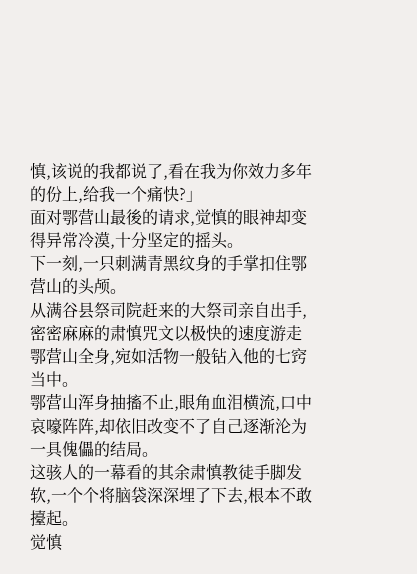慎,该说的我都说了,看在我为你效力多年的份上,给我一个痛快?」
面对鄂营山最後的请求,觉慎的眼神却变得异常冷漠,十分坚定的摇头。
下一刻,一只刺满青黑纹身的手掌扣住鄂营山的头颅。
从满谷县祭司院赶来的大祭司亲自出手,密密麻麻的肃慎咒文以极快的速度游走鄂营山全身,宛如活物一般钻入他的七窍当中。
鄂营山浑身抽搐不止,眼角血泪横流,口中哀嚎阵阵,却依旧改变不了自己逐渐沦为一具傀儡的结局。
这骇人的一幕看的其余肃慎教徒手脚发软,一个个将脑袋深深埋了下去,根本不敢擡起。
觉慎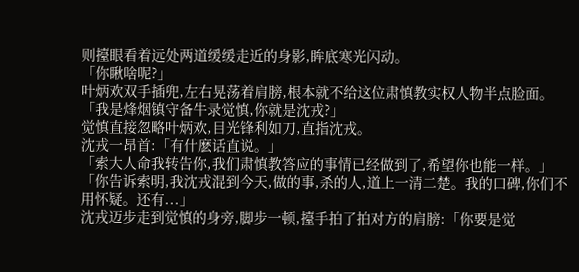则擡眼看着远处两道缓缓走近的身影,眸底寒光闪动。
「你瞅啥呢?」
叶炳欢双手插兜,左右晃荡着肩膀,根本就不给这位肃慎教实权人物半点脸面。
「我是烽烟镇守备牛录觉慎,你就是沈戎?」
觉慎直接忽略叶炳欢,目光锋利如刀,直指沈戎。
沈戎一昂首:「有什麽话直说。」
「索大人命我转告你,我们肃慎教答应的事情已经做到了,希望你也能一样。」
「你告诉索明,我沈戎混到今天,做的事,杀的人,道上一清二楚。我的口碑,你们不用怀疑。还有...」
沈戎迈步走到觉慎的身旁,脚步一顿,擡手拍了拍对方的肩膀:「你要是觉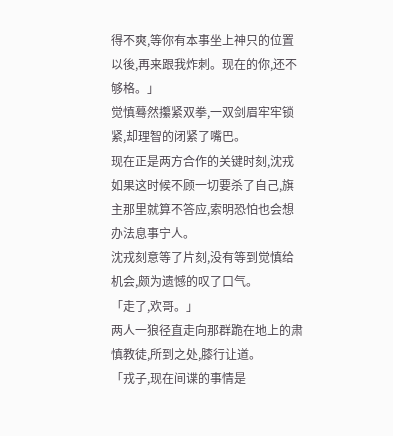得不爽,等你有本事坐上神只的位置以後,再来跟我炸刺。现在的你,还不够格。」
觉慎蓦然攥紧双拳,一双剑眉牢牢锁紧,却理智的闭紧了嘴巴。
现在正是两方合作的关键时刻,沈戎如果这时候不顾一切要杀了自己,旗主那里就算不答应,索明恐怕也会想办法息事宁人。
沈戎刻意等了片刻,没有等到觉慎给机会,颇为遗憾的叹了口气。
「走了,欢哥。」
两人一狼径直走向那群跪在地上的肃慎教徒,所到之处,膝行让道。
「戎子,现在间谍的事情是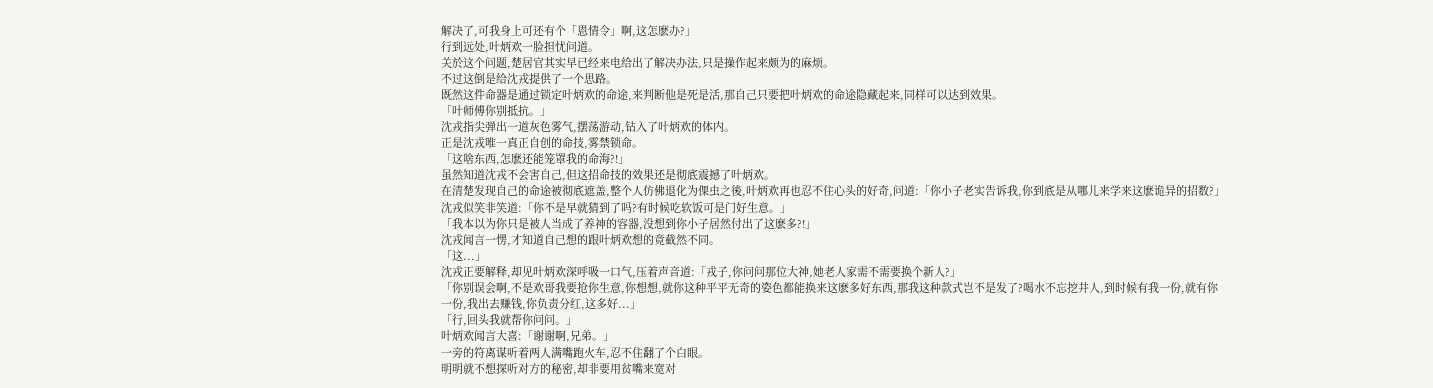解决了,可我身上可还有个「恩情令」啊,这怎麽办?」
行到远处,叶炳欢一脸担忧问道。
关於这个问题,楚居官其实早已经来电给出了解决办法,只是操作起来颇为的麻烦。
不过这倒是给沈戎提供了一个思路。
既然这件命器是通过锁定叶炳欢的命途,来判断他是死是活,那自己只要把叶炳欢的命途隐藏起来,同样可以达到效果。
「叶师傅你别抵抗。」
沈戎指尖弹出一道灰色雾气,摆荡游动,钻入了叶炳欢的体内。
正是沈戎唯一真正自创的命技,雾禁锁命。
「这啥东西,怎麽还能笼罩我的命海?!」
虽然知道沈戎不会害自己,但这招命技的效果还是彻底震撼了叶炳欢。
在清楚发现自己的命途被彻底遮盖,整个人仿佛退化为倮虫之後,叶炳欢再也忍不住心头的好奇,问道:「你小子老实告诉我,你到底是从哪儿来学来这麽诡异的招数?」
沈戎似笑非笑道:「你不是早就猜到了吗?有时候吃软饭可是门好生意。」
「我本以为你只是被人当成了养神的容器,没想到你小子居然付出了这麽多?!」
沈戎闻言一愣,才知道自己想的跟叶炳欢想的竟截然不同。
「这...」
沈戎正要解释,却见叶炳欢深呼吸一口气,压着声音道:「戎子,你问问那位大神,她老人家需不需要换个新人?」
「你别误会啊,不是欢哥我要抢你生意,你想想,就你这种平平无奇的姿色都能换来这麽多好东西,那我这种款式岂不是发了?喝水不忘挖井人,到时候有我一份,就有你一份,我出去赚钱,你负责分红,这多好...」
「行,回头我就帮你问问。」
叶炳欢闻言大喜:「谢谢啊,兄弟。」
一旁的符离谋听着两人满嘴跑火车,忍不住翻了个白眼。
明明就不想探听对方的秘密,却非要用贫嘴来宽对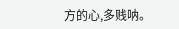方的心,多贱呐。